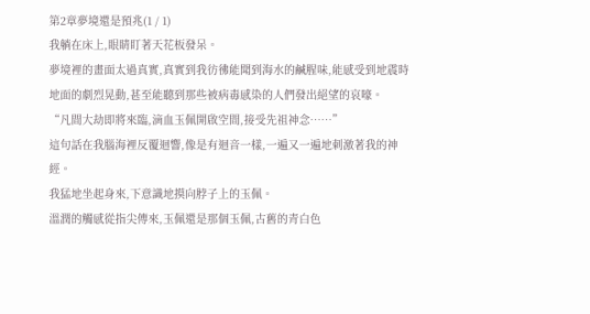第2章夢境還是預兆(1 / 1)
我躺在床上,眼睛盯著天花板發呆。
夢境裡的畫面太過真實,真實到我彷彿能聞到海水的鹹腥味,能感受到地震時地面的劇烈晃動,甚至能聽到那些被病毒感染的人們發出絕望的哀嚎。
“凡間大劫即將來臨,滴血玉佩開啟空間,接受先祖神念……”
這句話在我腦海裡反覆迴響,像是有迴音一樣,一遍又一遍地刺激著我的神經。
我猛地坐起身來,下意識地摸向脖子上的玉佩。
溫潤的觸感從指尖傳來,玉佩還是那個玉佩,古舊的青白色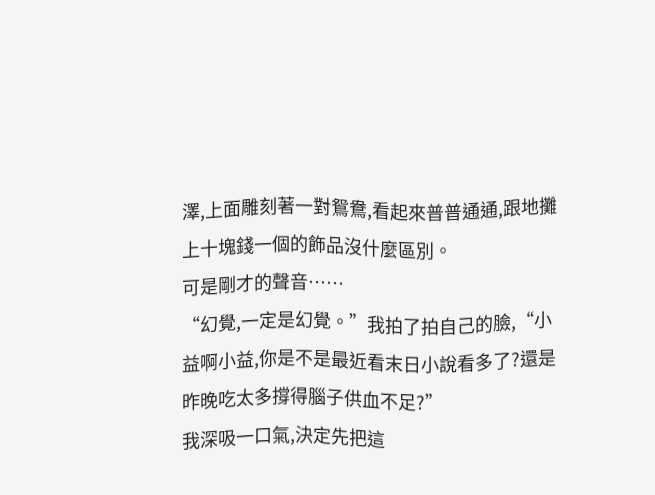澤,上面雕刻著一對鴛鴦,看起來普普通通,跟地攤上十塊錢一個的飾品沒什麼區別。
可是剛才的聲音……
“幻覺,一定是幻覺。”我拍了拍自己的臉,“小益啊小益,你是不是最近看末日小說看多了?還是昨晚吃太多撐得腦子供血不足?”
我深吸一口氣,決定先把這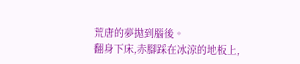荒唐的夢拋到腦後。
翻身下床,赤腳踩在冰涼的地板上,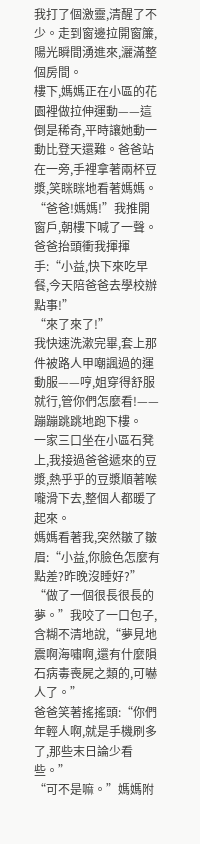我打了個激靈,清醒了不少。走到窗邊拉開窗簾,陽光瞬間湧進來,灑滿整個房間。
樓下,媽媽正在小區的花園裡做拉伸運動——這倒是稀奇,平時讓她動一動比登天還難。爸爸站在一旁,手裡拿著兩杯豆漿,笑眯眯地看著媽媽。
“爸爸!媽媽!”我推開窗戶,朝樓下喊了一聲。
爸爸抬頭衝我揮揮手:“小益,快下來吃早餐,今天陪爸爸去學校辦點事!”
“來了來了!”
我快速洗漱完畢,套上那件被路人甲嘲諷過的運動服——哼,姐穿得舒服就行,管你們怎麼看!——蹦蹦跳跳地跑下樓。
一家三口坐在小區石凳上,我接過爸爸遞來的豆漿,熱乎乎的豆漿順著喉嚨滑下去,整個人都暖了起來。
媽媽看著我,突然皺了皺眉:“小益,你臉色怎麼有點差?昨晚沒睡好?”
“做了一個很長很長的夢。”我咬了一口包子,含糊不清地說,“夢見地震啊海嘯啊,還有什麼隕石病毒喪屍之類的,可嚇人了。”
爸爸笑著搖搖頭:“你們年輕人啊,就是手機刷多了,那些末日論少看些。”
“可不是嘛。”媽媽附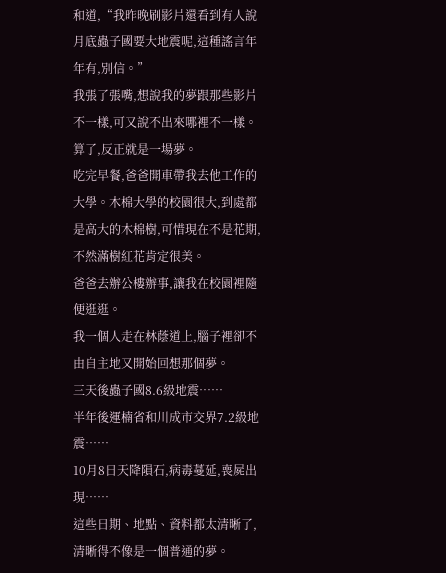和道,“我昨晚刷影片還看到有人說月底蟲子國要大地震呢,這種謠言年年有,別信。”
我張了張嘴,想說我的夢跟那些影片不一樣,可又說不出來哪裡不一樣。
算了,反正就是一場夢。
吃完早餐,爸爸開車帶我去他工作的大學。木棉大學的校園很大,到處都是高大的木棉樹,可惜現在不是花期,不然滿樹紅花肯定很美。
爸爸去辦公樓辦事,讓我在校園裡隨便逛逛。
我一個人走在林蔭道上,腦子裡卻不由自主地又開始回想那個夢。
三天後蟲子國8.6級地震……
半年後運楠省和川成市交界7.2級地震……
10月8日天降隕石,病毒蔓延,喪屍出現……
這些日期、地點、資料都太清晰了,清晰得不像是一個普通的夢。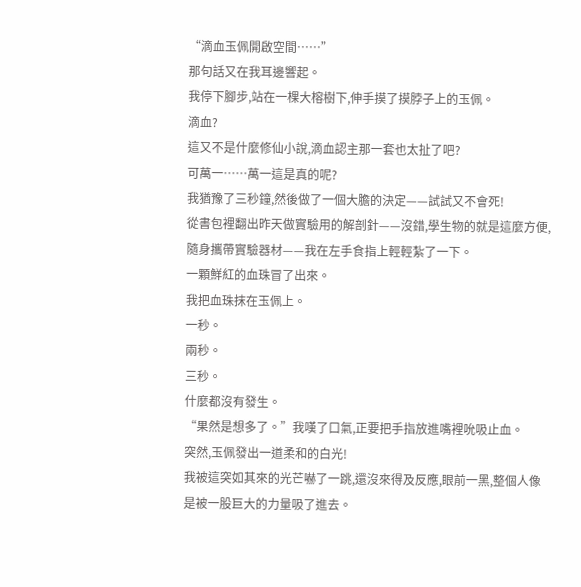“滴血玉佩開啟空間……”
那句話又在我耳邊響起。
我停下腳步,站在一棵大榕樹下,伸手摸了摸脖子上的玉佩。
滴血?
這又不是什麼修仙小說,滴血認主那一套也太扯了吧?
可萬一……萬一這是真的呢?
我猶豫了三秒鐘,然後做了一個大膽的決定——試試又不會死!
從書包裡翻出昨天做實驗用的解剖針——沒錯,學生物的就是這麼方便,隨身攜帶實驗器材——我在左手食指上輕輕紮了一下。
一顆鮮紅的血珠冒了出來。
我把血珠抹在玉佩上。
一秒。
兩秒。
三秒。
什麼都沒有發生。
“果然是想多了。”我嘆了口氣,正要把手指放進嘴裡吮吸止血。
突然,玉佩發出一道柔和的白光!
我被這突如其來的光芒嚇了一跳,還沒來得及反應,眼前一黑,整個人像是被一股巨大的力量吸了進去。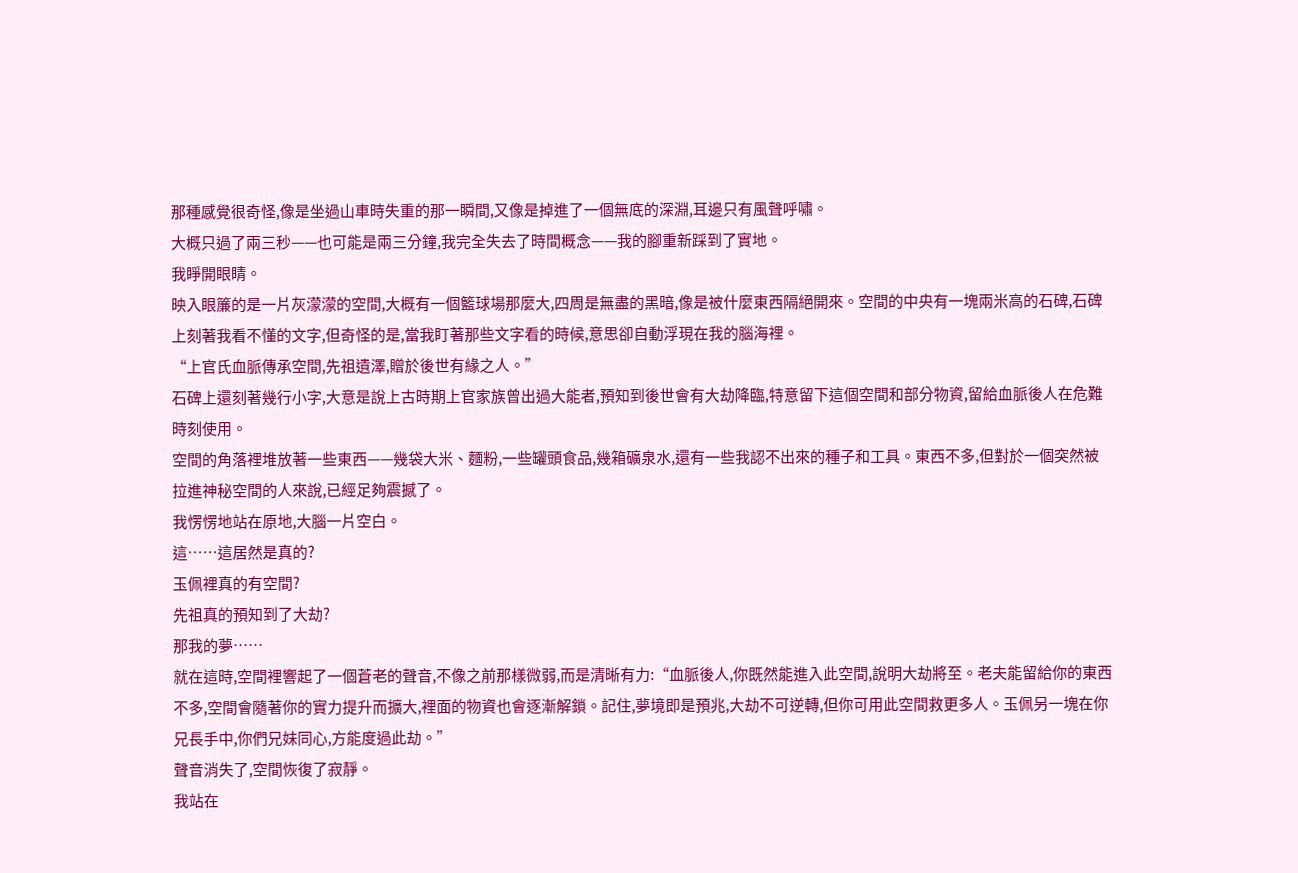那種感覺很奇怪,像是坐過山車時失重的那一瞬間,又像是掉進了一個無底的深淵,耳邊只有風聲呼嘯。
大概只過了兩三秒——也可能是兩三分鐘,我完全失去了時間概念——我的腳重新踩到了實地。
我睜開眼睛。
映入眼簾的是一片灰濛濛的空間,大概有一個籃球場那麼大,四周是無盡的黑暗,像是被什麼東西隔絕開來。空間的中央有一塊兩米高的石碑,石碑上刻著我看不懂的文字,但奇怪的是,當我盯著那些文字看的時候,意思卻自動浮現在我的腦海裡。
“上官氏血脈傳承空間,先祖遺澤,贈於後世有緣之人。”
石碑上還刻著幾行小字,大意是說上古時期上官家族曾出過大能者,預知到後世會有大劫降臨,特意留下這個空間和部分物資,留給血脈後人在危難時刻使用。
空間的角落裡堆放著一些東西——幾袋大米、麵粉,一些罐頭食品,幾箱礦泉水,還有一些我認不出來的種子和工具。東西不多,但對於一個突然被拉進神秘空間的人來說,已經足夠震撼了。
我愣愣地站在原地,大腦一片空白。
這……這居然是真的?
玉佩裡真的有空間?
先祖真的預知到了大劫?
那我的夢……
就在這時,空間裡響起了一個蒼老的聲音,不像之前那樣微弱,而是清晰有力:“血脈後人,你既然能進入此空間,說明大劫將至。老夫能留給你的東西不多,空間會隨著你的實力提升而擴大,裡面的物資也會逐漸解鎖。記住,夢境即是預兆,大劫不可逆轉,但你可用此空間救更多人。玉佩另一塊在你兄長手中,你們兄妹同心,方能度過此劫。”
聲音消失了,空間恢復了寂靜。
我站在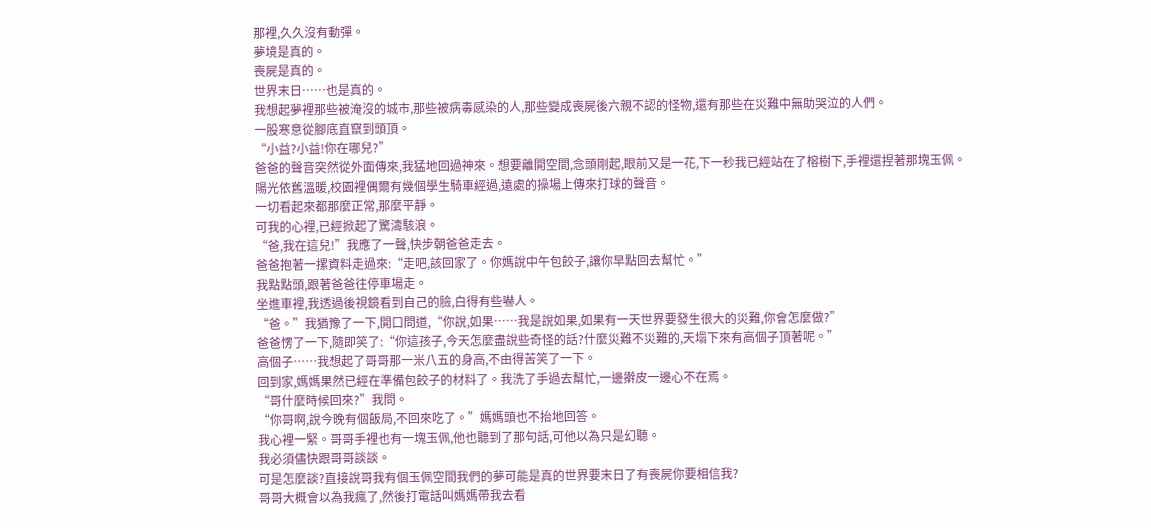那裡,久久沒有動彈。
夢境是真的。
喪屍是真的。
世界末日……也是真的。
我想起夢裡那些被淹沒的城市,那些被病毒感染的人,那些變成喪屍後六親不認的怪物,還有那些在災難中無助哭泣的人們。
一股寒意從腳底直竄到頭頂。
“小益?小益!你在哪兒?”
爸爸的聲音突然從外面傳來,我猛地回過神來。想要離開空間,念頭剛起,眼前又是一花,下一秒我已經站在了榕樹下,手裡還捏著那塊玉佩。
陽光依舊溫暖,校園裡偶爾有幾個學生騎車經過,遠處的操場上傳來打球的聲音。
一切看起來都那麼正常,那麼平靜。
可我的心裡,已經掀起了驚濤駭浪。
“爸,我在這兒!”我應了一聲,快步朝爸爸走去。
爸爸抱著一摞資料走過來:“走吧,該回家了。你媽說中午包餃子,讓你早點回去幫忙。”
我點點頭,跟著爸爸往停車場走。
坐進車裡,我透過後視鏡看到自己的臉,白得有些嚇人。
“爸。”我猶豫了一下,開口問道,“你說,如果……我是說如果,如果有一天世界要發生很大的災難,你會怎麼做?”
爸爸愣了一下,隨即笑了:“你這孩子,今天怎麼盡說些奇怪的話?什麼災難不災難的,天塌下來有高個子頂著呢。”
高個子……我想起了哥哥那一米八五的身高,不由得苦笑了一下。
回到家,媽媽果然已經在準備包餃子的材料了。我洗了手過去幫忙,一邊擀皮一邊心不在焉。
“哥什麼時候回來?”我問。
“你哥啊,說今晚有個飯局,不回來吃了。”媽媽頭也不抬地回答。
我心裡一緊。哥哥手裡也有一塊玉佩,他也聽到了那句話,可他以為只是幻聽。
我必須儘快跟哥哥談談。
可是怎麼談?直接說哥我有個玉佩空間我們的夢可能是真的世界要末日了有喪屍你要相信我?
哥哥大概會以為我瘋了,然後打電話叫媽媽帶我去看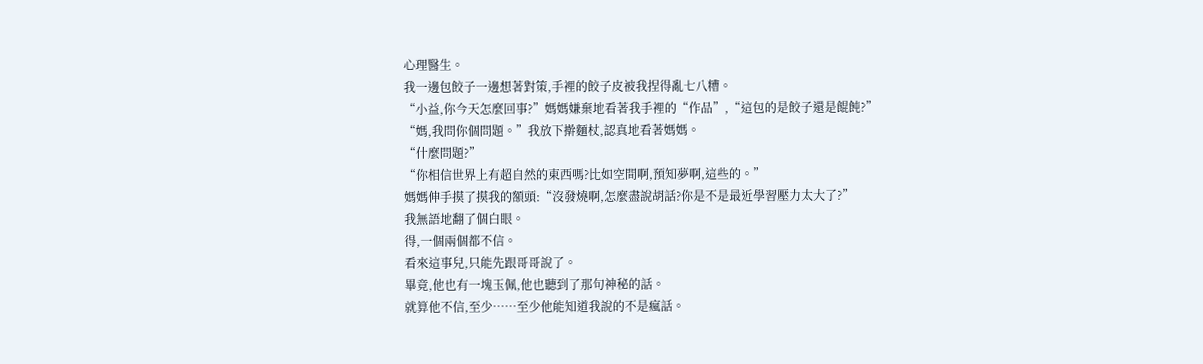心理醫生。
我一邊包餃子一邊想著對策,手裡的餃子皮被我捏得亂七八糟。
“小益,你今天怎麼回事?”媽媽嫌棄地看著我手裡的“作品”,“這包的是餃子還是餛飩?”
“媽,我問你個問題。”我放下擀麵杖,認真地看著媽媽。
“什麼問題?”
“你相信世界上有超自然的東西嗎?比如空間啊,預知夢啊,這些的。”
媽媽伸手摸了摸我的額頭:“沒發燒啊,怎麼盡說胡話?你是不是最近學習壓力太大了?”
我無語地翻了個白眼。
得,一個兩個都不信。
看來這事兒,只能先跟哥哥說了。
畢竟,他也有一塊玉佩,他也聽到了那句神秘的話。
就算他不信,至少……至少他能知道我說的不是瘋話。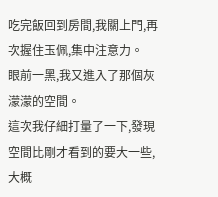吃完飯回到房間,我關上門,再次握住玉佩,集中注意力。
眼前一黑,我又進入了那個灰濛濛的空間。
這次我仔細打量了一下,發現空間比剛才看到的要大一些,大概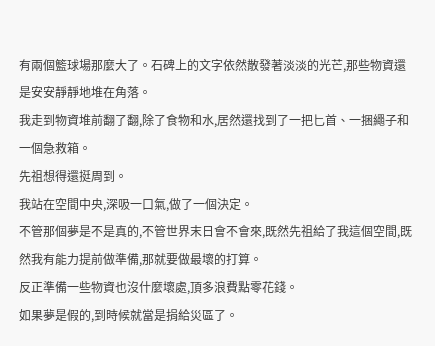有兩個籃球場那麼大了。石碑上的文字依然散發著淡淡的光芒,那些物資還是安安靜靜地堆在角落。
我走到物資堆前翻了翻,除了食物和水,居然還找到了一把匕首、一捆繩子和一個急救箱。
先祖想得還挺周到。
我站在空間中央,深吸一口氣,做了一個決定。
不管那個夢是不是真的,不管世界末日會不會來,既然先祖給了我這個空間,既然我有能力提前做準備,那就要做最壞的打算。
反正準備一些物資也沒什麼壞處,頂多浪費點零花錢。
如果夢是假的,到時候就當是捐給災區了。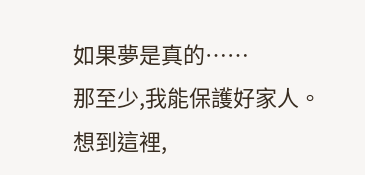如果夢是真的……
那至少,我能保護好家人。
想到這裡,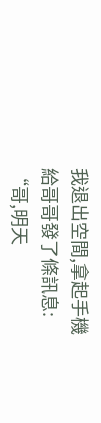我退出空間,拿起手機給哥哥發了條訊息:
“哥,明天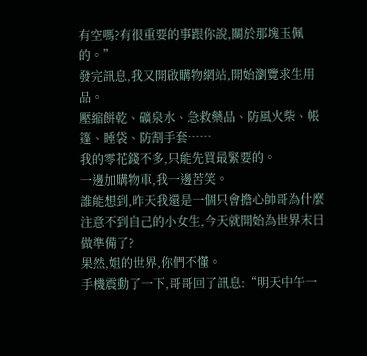有空嗎?有很重要的事跟你說,關於那塊玉佩的。”
發完訊息,我又開啟購物網站,開始瀏覽求生用品。
壓縮餅乾、礦泉水、急救藥品、防風火柴、帳篷、睡袋、防割手套……
我的零花錢不多,只能先買最緊要的。
一邊加購物車,我一邊苦笑。
誰能想到,昨天我還是一個只會擔心帥哥為什麼注意不到自己的小女生,今天就開始為世界末日做準備了?
果然,姐的世界,你們不懂。
手機震動了一下,哥哥回了訊息:“明天中午一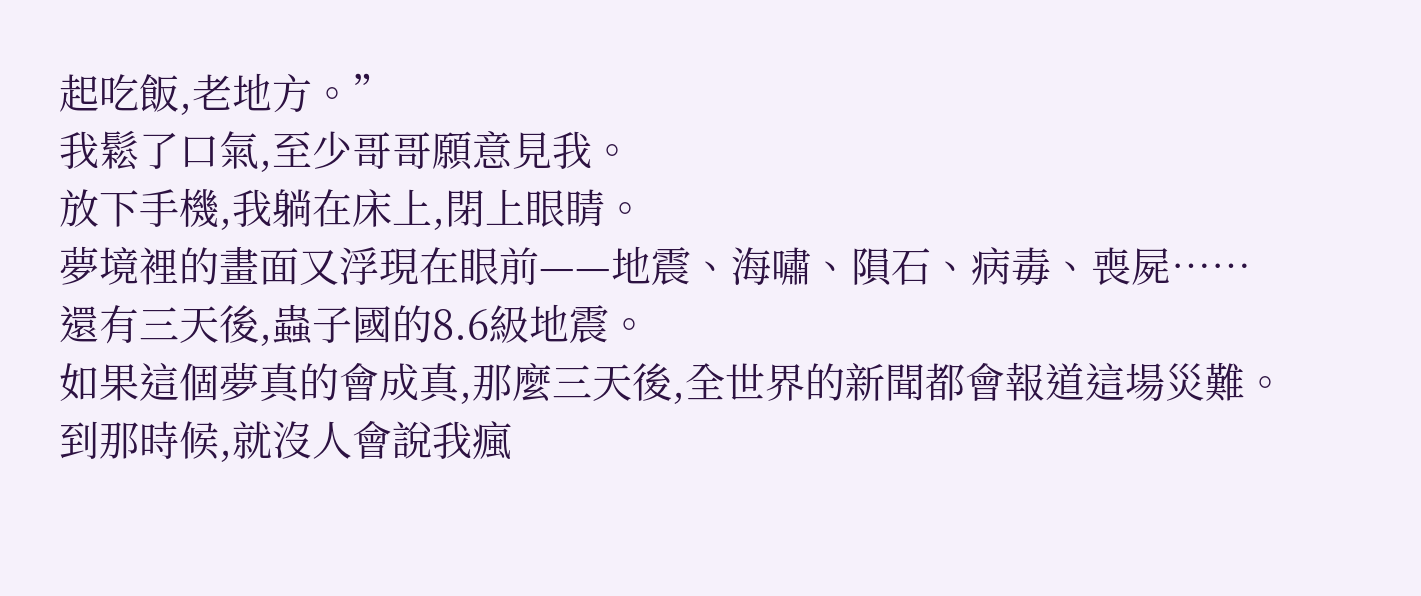起吃飯,老地方。”
我鬆了口氣,至少哥哥願意見我。
放下手機,我躺在床上,閉上眼睛。
夢境裡的畫面又浮現在眼前——地震、海嘯、隕石、病毒、喪屍……
還有三天後,蟲子國的8.6級地震。
如果這個夢真的會成真,那麼三天後,全世界的新聞都會報道這場災難。
到那時候,就沒人會說我瘋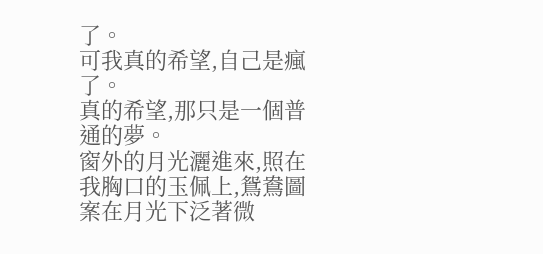了。
可我真的希望,自己是瘋了。
真的希望,那只是一個普通的夢。
窗外的月光灑進來,照在我胸口的玉佩上,鴛鴦圖案在月光下泛著微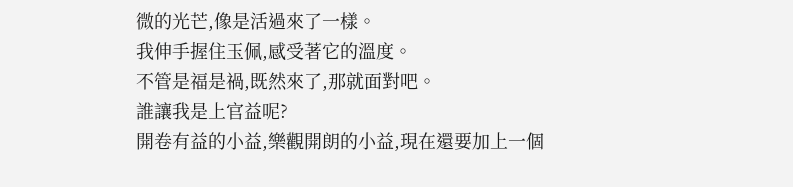微的光芒,像是活過來了一樣。
我伸手握住玉佩,感受著它的溫度。
不管是福是禍,既然來了,那就面對吧。
誰讓我是上官益呢?
開卷有益的小益,樂觀開朗的小益,現在還要加上一個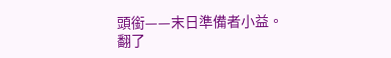頭銜——末日準備者小益。
翻了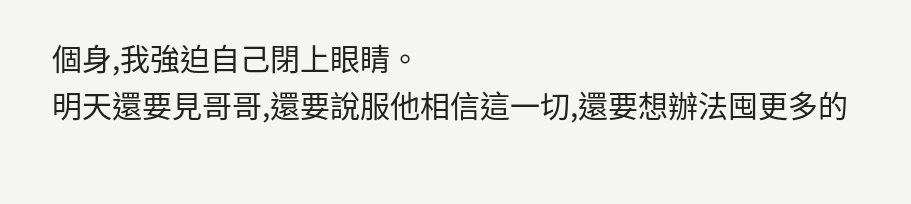個身,我強迫自己閉上眼睛。
明天還要見哥哥,還要說服他相信這一切,還要想辦法囤更多的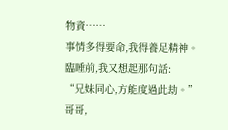物資……
事情多得要命,我得養足精神。
臨睡前,我又想起那句話:
“兄妹同心,方能度過此劫。”
哥哥,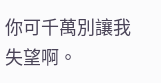你可千萬別讓我失望啊。